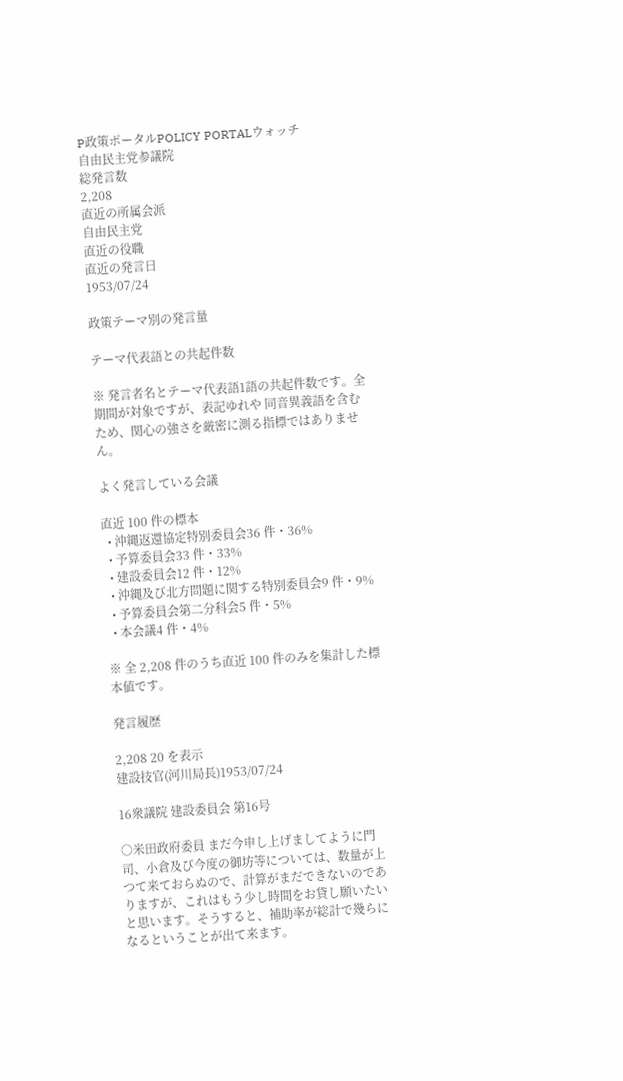P政策ポータルPOLICY PORTALウォッチ
自由民主党参議院
総発言数
2,208
直近の所属会派
自由民主党
直近の役職
直近の発言日
1953/07/24

政策テーマ別の発言量

テーマ代表語との共起件数

※ 発言者名とテーマ代表語1語の共起件数です。全期間が対象ですが、表記ゆれや 同音異義語を含むため、関心の強さを厳密に測る指標ではありません。

よく発言している会議

直近 100 件の標本
  • 沖縄返還協定特別委員会36 件・36%
  • 予算委員会33 件・33%
  • 建設委員会12 件・12%
  • 沖縄及び北方問題に関する特別委員会9 件・9%
  • 予算委員会第二分科会5 件・5%
  • 本会議4 件・4%

※ 全 2,208 件のうち直近 100 件のみを集計した標本値です。

発言履歴

2,208 20 を表示
建設技官(河川局長)1953/07/24

16衆議院 建設委員会 第16号

○米田政府委員 まだ今申し上げましてように門司、小倉及び今度の御坊等については、数量が上つて来ておらぬので、計算がまだできないのでありますが、これはもう少し時間をお貸し願いたいと思います。そうすると、補助率が総計で幾らになるということが出て来ます。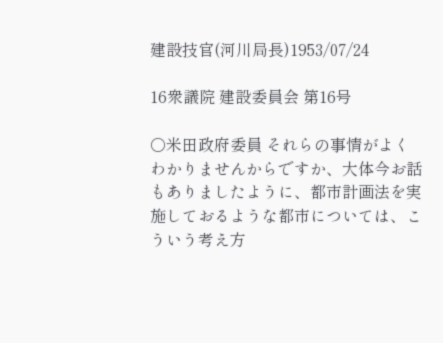建設技官(河川局長)1953/07/24

16衆議院 建設委員会 第16号

○米田政府委員 それらの事情がよくわかりませんからですか、大体今お話もありましたように、都市計画法を実施しておるような都市については、こういう考え方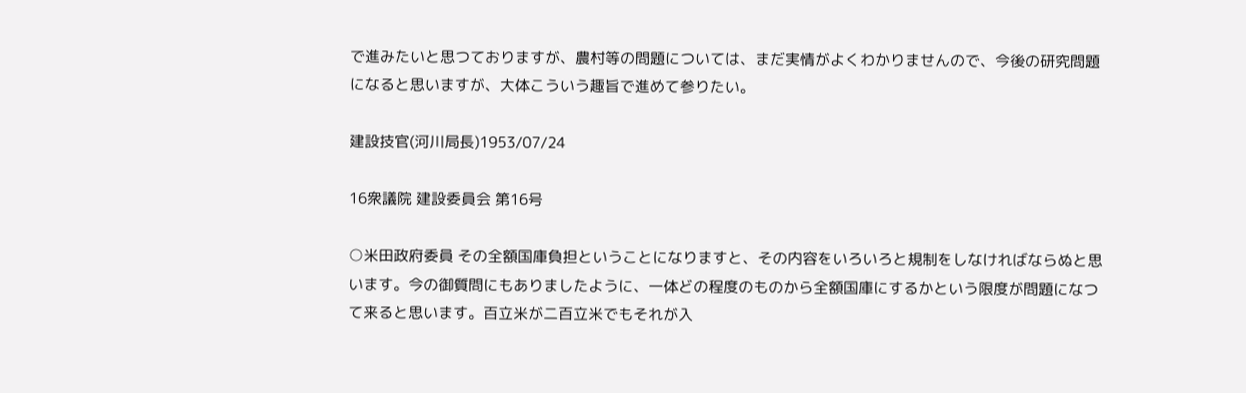で進みたいと思つておりますが、農村等の問題については、まだ実情がよくわかりませんので、今後の研究問題になると思いますが、大体こういう趣旨で進めて参りたい。

建設技官(河川局長)1953/07/24

16衆議院 建設委員会 第16号

○米田政府委員 その全額国庫負担ということになりますと、その内容をいろいろと規制をしなければならぬと思います。今の御質問にもありましたように、一体どの程度のものから全額国庫にするかという限度が問題になつて来ると思います。百立米が二百立米でもそれが入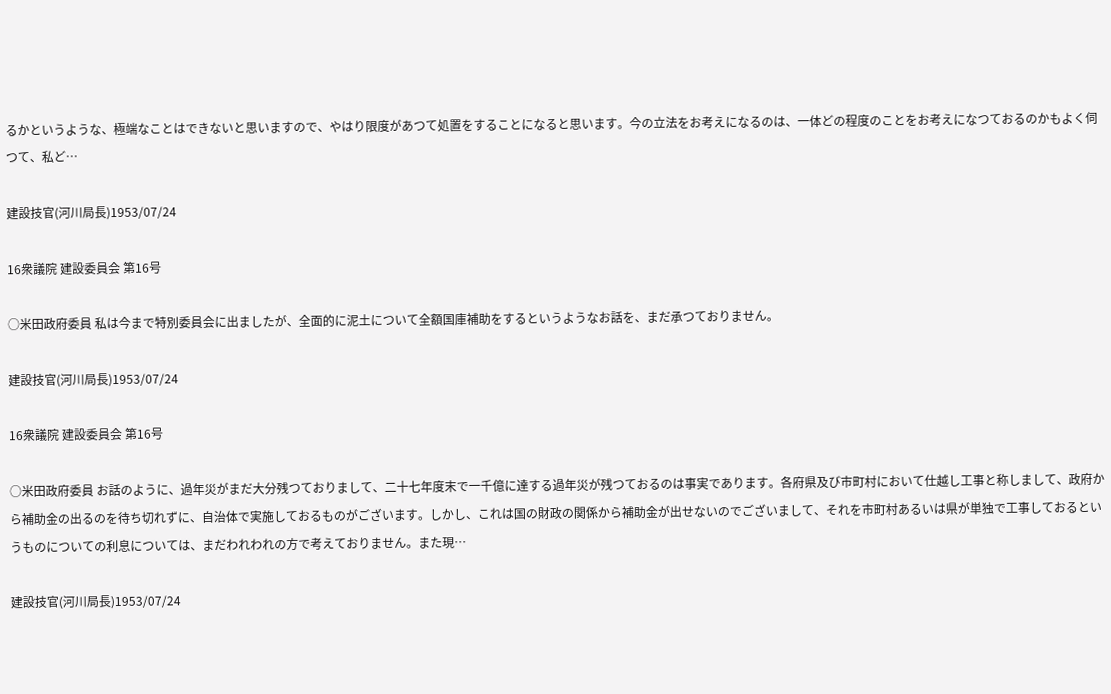るかというような、極端なことはできないと思いますので、やはり限度があつて処置をすることになると思います。今の立法をお考えになるのは、一体どの程度のことをお考えになつておるのかもよく伺つて、私ど…

建設技官(河川局長)1953/07/24

16衆議院 建設委員会 第16号

○米田政府委員 私は今まで特別委員会に出ましたが、全面的に泥土について全額国庫補助をするというようなお話を、まだ承つておりません。

建設技官(河川局長)1953/07/24

16衆議院 建設委員会 第16号

○米田政府委員 お話のように、過年災がまだ大分残つておりまして、二十七年度末で一千億に達する過年災が残つておるのは事実であります。各府県及び市町村において仕越し工事と称しまして、政府から補助金の出るのを待ち切れずに、自治体で実施しておるものがございます。しかし、これは国の財政の関係から補助金が出せないのでございまして、それを市町村あるいは県が単独で工事しておるというものについての利息については、まだわれわれの方で考えておりません。また現…

建設技官(河川局長)1953/07/24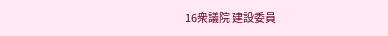16衆議院 建設委員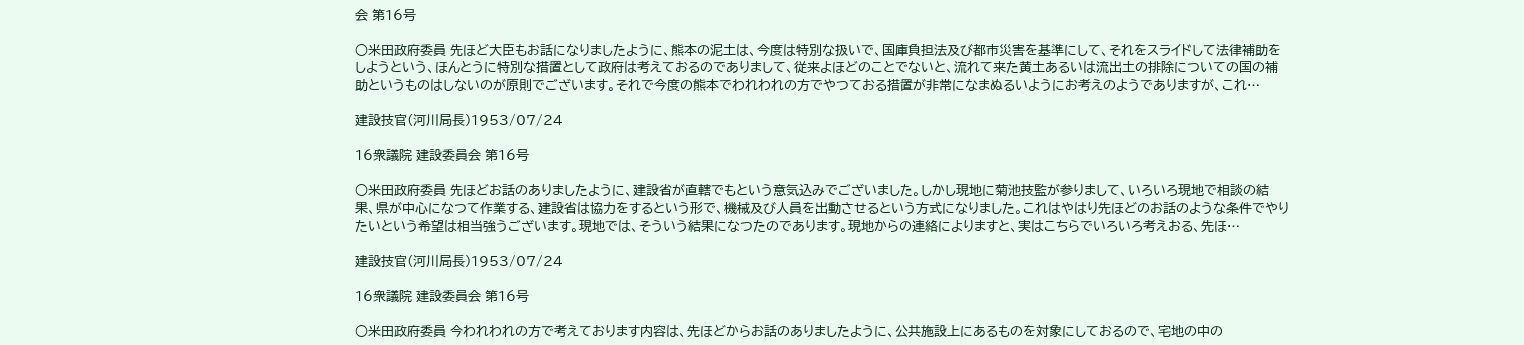会 第16号

○米田政府委員 先ほど大臣もお話になりましたように、熊本の泥土は、今度は特別な扱いで、国庫負担法及び都市災害を基準にして、それをスライドして法律補助をしようという、ほんとうに特別な措置として政府は考えておるのでありまして、従来よほどのことでないと、流れて来た黄土あるいは流出土の排除についての国の補助というものはしないのが原則でございます。それで今度の熊本でわれわれの方でやつておる措置が非常になまぬるいようにお考えのようでありますが、これ…

建設技官(河川局長)1953/07/24

16衆議院 建設委員会 第16号

○米田政府委員 先ほどお話のありましたように、建設省が直轄でもという意気込みでございました。しかし現地に菊池技監が参りまして、いろいろ現地で相談の結果、県が中心になつて作業する、建設省は協力をするという形で、機械及び人員を出動させるという方式になりました。これはやはり先ほどのお話のような条件でやりたいという希望は相当強うございます。現地では、そういう結果になつたのであります。現地からの連絡によりますと、実はこちらでいろいろ考えおる、先ほ…

建設技官(河川局長)1953/07/24

16衆議院 建設委員会 第16号

○米田政府委員 今われわれの方で考えております内容は、先ほどからお話のありましたように、公共施設上にあるものを対象にしておるので、宅地の中の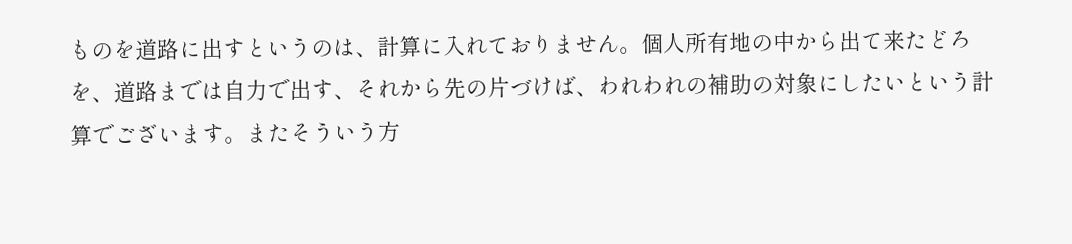ものを道路に出すというのは、計算に入れておりません。個人所有地の中から出て来たどろを、道路までは自力で出す、それから先の片づけば、われわれの補助の対象にしたいという計算でございます。またそういう方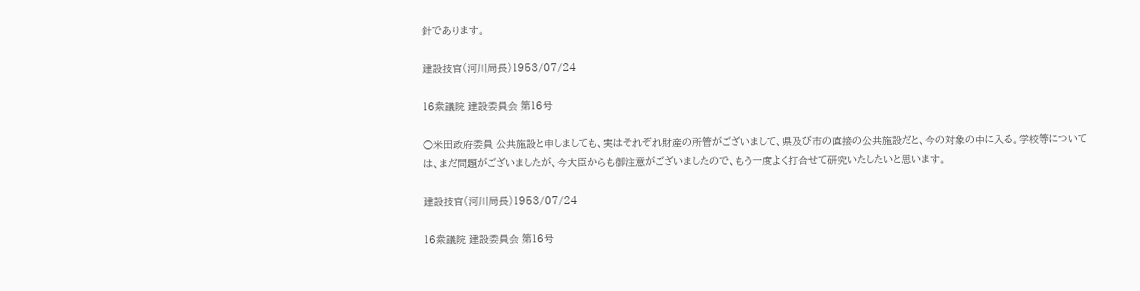針であります。

建設技官(河川局長)1953/07/24

16衆議院 建設委員会 第16号

○米田政府委員 公共施設と申しましても、実はそれぞれ財産の所管がございまして、県及び市の直接の公共施設だと、今の対象の中に入る。学校等については、まだ問題がございましたが、今大臣からも御注意がございましたので、もう一度よく打合せて研究いたしたいと思います。

建設技官(河川局長)1953/07/24

16衆議院 建設委員会 第16号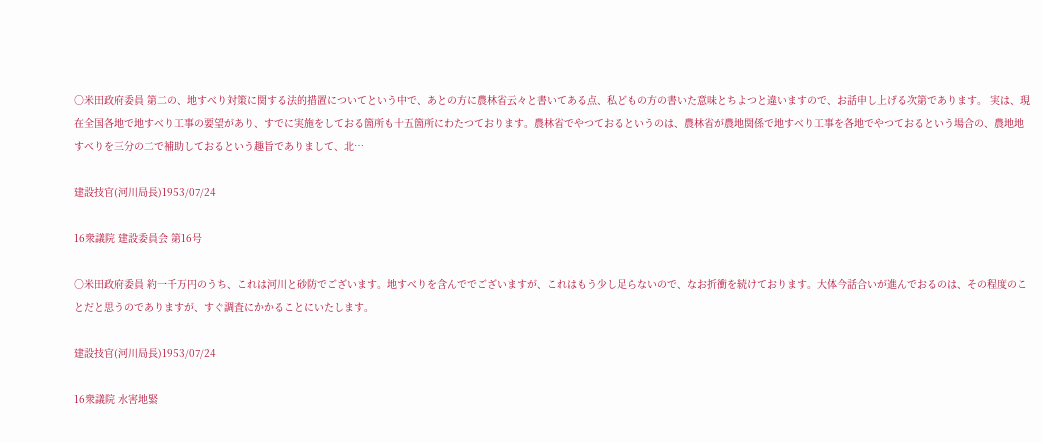○米田政府委員 第二の、地すべり対策に関する法的措置についてという中で、あとの方に農林省云々と書いてある点、私どもの方の書いた意味とちよつと違いますので、お話申し上げる次第であります。 実は、現在全国各地で地すべり工事の要望があり、すでに実施をしておる箇所も十五箇所にわたつております。農林省でやつておるというのは、農林省が農地関係で地すべり工事を各地でやつておるという場合の、農地地すべりを三分の二で補助しておるという趣旨でありまして、北…

建設技官(河川局長)1953/07/24

16衆議院 建設委員会 第16号

○米田政府委員 約一千万円のうち、これは河川と砂防でございます。地すべりを含んででございますが、これはもう少し足らないので、なお折衝を続けております。大体今話合いが進んでおるのは、その程度のことだと思うのでありますが、すぐ調査にかかることにいたします。

建設技官(河川局長)1953/07/24

16衆議院 水害地緊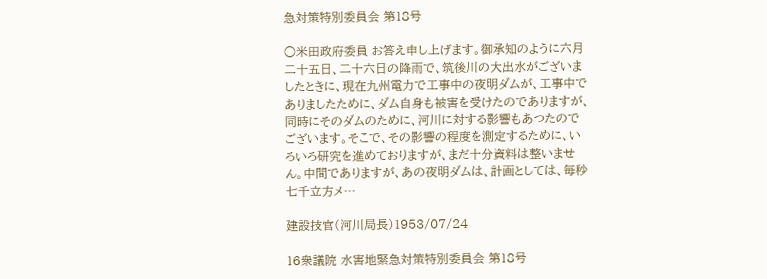急対策特別委員会 第18号

○米田政府委員 お答え申し上げます。御承知のように六月二十五日、二十六日の降雨で、筑後川の大出水がございましたときに、現在九州電力で工事中の夜明ダムが、工事中でありましたために、ダム自身も被害を受けたのでありますが、同時にそのダムのために、河川に対する影響もあつたのでございます。そこで、その影響の程度を測定するために、いろいろ研究を進めておりますが、まだ十分資料は整いません。中間でありますが、あの夜明ダムは、計画としては、毎秒七千立方メ…

建設技官(河川局長)1953/07/24

16衆議院 水害地緊急対策特別委員会 第18号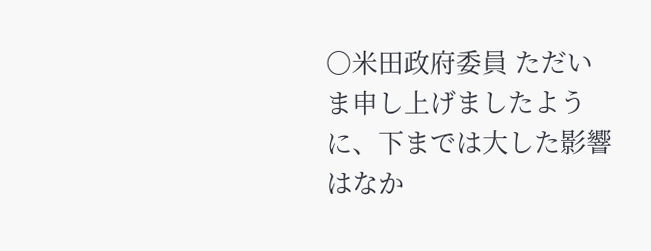○米田政府委員 ただいま申し上げましたように、下までは大した影響はなか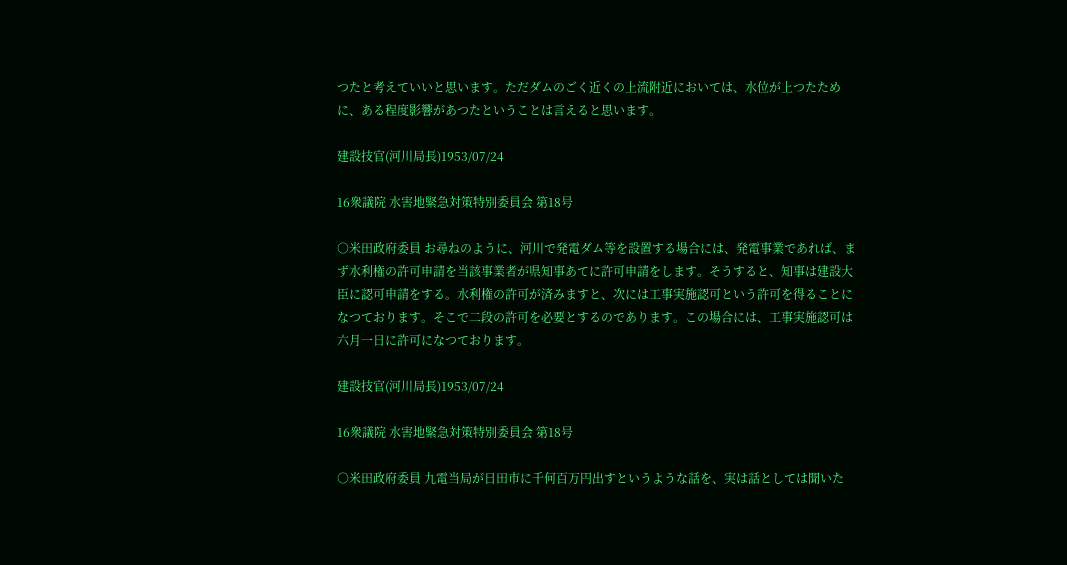つたと考えていいと思います。ただダムのごく近くの上流附近においては、水位が上つたために、ある程度影響があつたということは言えると思います。

建設技官(河川局長)1953/07/24

16衆議院 水害地緊急対策特別委員会 第18号

○米田政府委員 お尋ねのように、河川で発電ダム等を設置する場合には、発電事業であれば、まず水利権の許可申請を当該事業者が県知事あてに許可申請をします。そうすると、知事は建設大臣に認可申請をする。水利権の許可が済みますと、次には工事実施認可という許可を得ることになつております。そこで二段の許可を必要とするのであります。この場合には、工事実施認可は六月一日に許可になつております。

建設技官(河川局長)1953/07/24

16衆議院 水害地緊急対策特別委員会 第18号

○米田政府委員 九電当局が日田市に千何百万円出すというような話を、実は話としては聞いた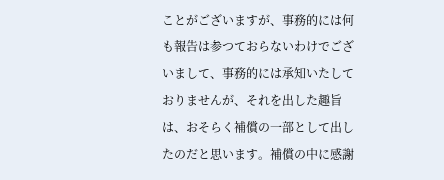ことがございますが、事務的には何も報告は参つておらないわけでございまして、事務的には承知いたしておりませんが、それを出した趣旨は、おそらく補償の一部として出したのだと思います。補償の中に感謝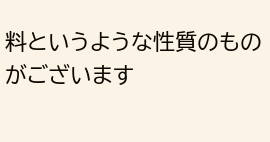料というような性質のものがございます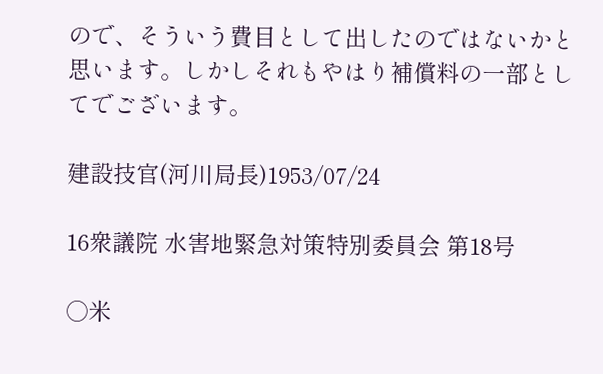ので、そういう費目として出したのではないかと思います。しかしそれもやはり補償料の一部としてでございます。

建設技官(河川局長)1953/07/24

16衆議院 水害地緊急対策特別委員会 第18号

○米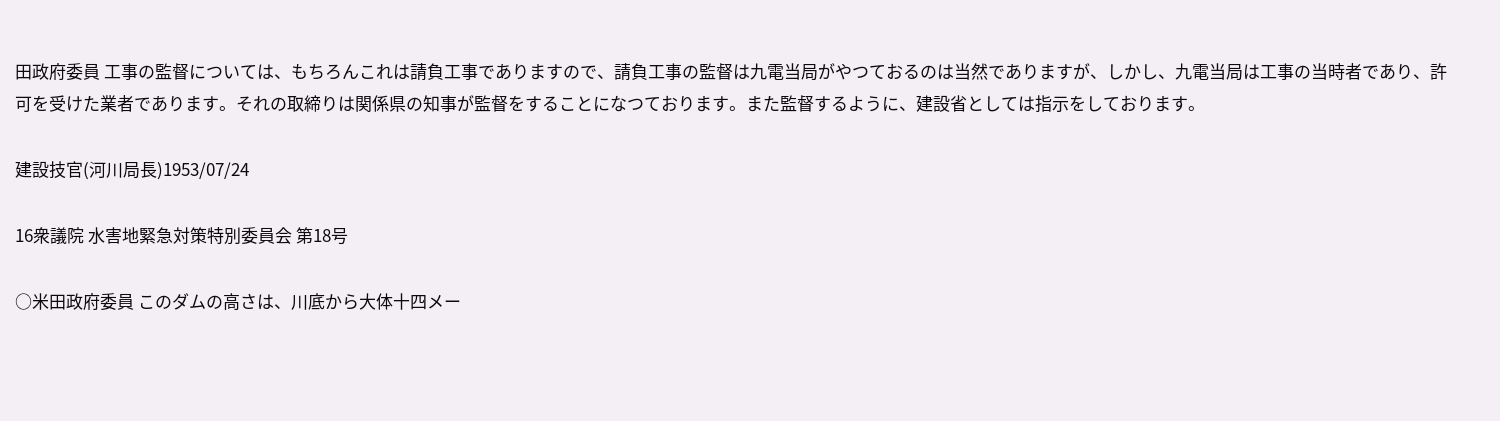田政府委員 工事の監督については、もちろんこれは請負工事でありますので、請負工事の監督は九電当局がやつておるのは当然でありますが、しかし、九電当局は工事の当時者であり、許可を受けた業者であります。それの取締りは関係県の知事が監督をすることになつております。また監督するように、建設省としては指示をしております。

建設技官(河川局長)1953/07/24

16衆議院 水害地緊急対策特別委員会 第18号

○米田政府委員 このダムの高さは、川底から大体十四メー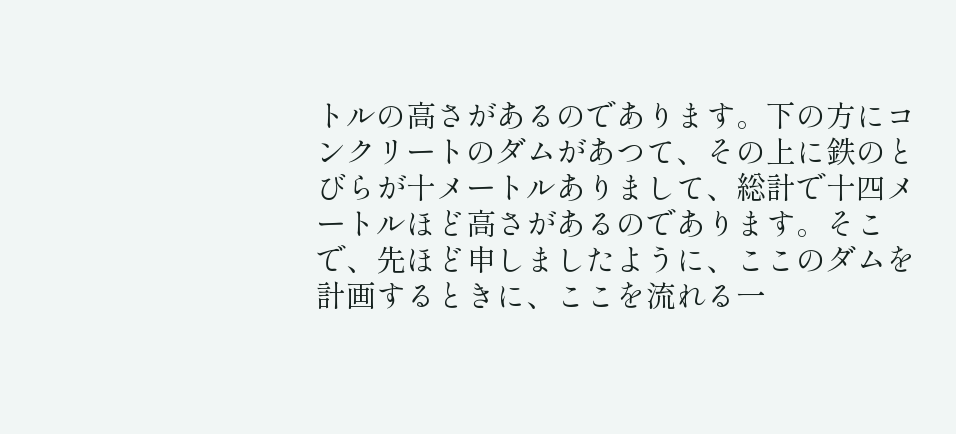トルの高さがあるのであります。下の方にコンクリートのダムがあつて、その上に鉄のとびらが十メートルありまして、総計で十四メートルほど高さがあるのであります。そこで、先ほど申しましたように、ここのダムを計画するときに、ここを流れる一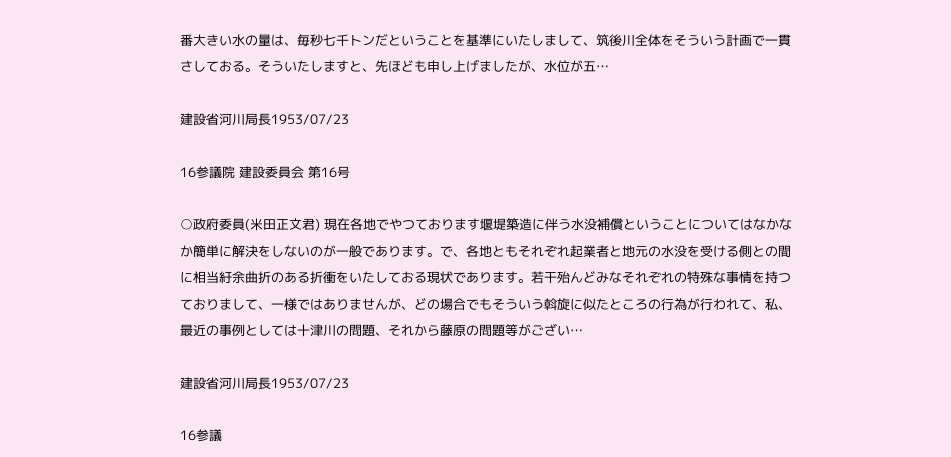番大きい水の量は、毎秒七千トンだということを基準にいたしまして、筑後川全体をそういう計画で一貫さしておる。そういたしますと、先ほども申し上げましたが、水位が五…

建設省河川局長1953/07/23

16参議院 建設委員会 第16号

○政府委員(米田正文君) 現在各地でやつております堰堤築造に伴う水没補償ということについてはなかなか簡単に解決をしないのが一般であります。で、各地ともそれぞれ起業者と地元の水没を受ける側との間に相当紆余曲折のある折衝をいたしておる現状であります。若干殆んどみなそれぞれの特殊な事情を持つておりまして、一様ではありませんが、どの場合でもそういう斡旋に似たところの行為が行われて、私、最近の事例としては十津川の問題、それから藤原の問題等がござい…

建設省河川局長1953/07/23

16参議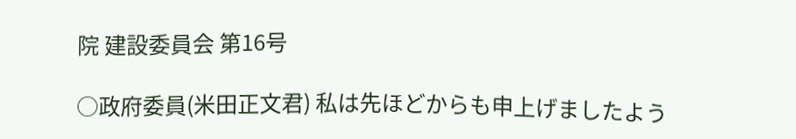院 建設委員会 第16号

○政府委員(米田正文君) 私は先ほどからも申上げましたよう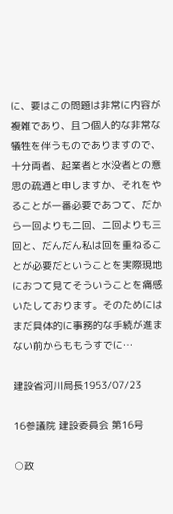に、要はこの問題は非常に内容が複雑であり、且つ個人的な非常な犠牲を伴うものでありますので、十分両者、起業者と水没者との意思の疏通と申しますか、それをやることが一番必要であつて、だから一回よりも二回、二回よりも三回と、だんだん私は回を重ねることが必要だということを実際現地におつて見てそういうことを痛感いたしております。そのためにはまだ具体的に事務的な手続が進まない前からももうすでに…

建設省河川局長1953/07/23

16参議院 建設委員会 第16号

○政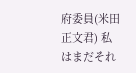府委員(米田正文君) 私はまだそれ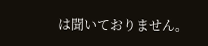は聞いておりません。